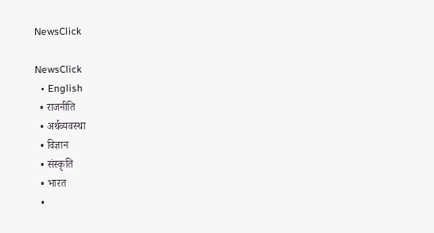NewsClick

NewsClick
  • English
  • राजनीति
  • अर्थव्यवस्था
  • विज्ञान
  • संस्कृति
  • भारत
  •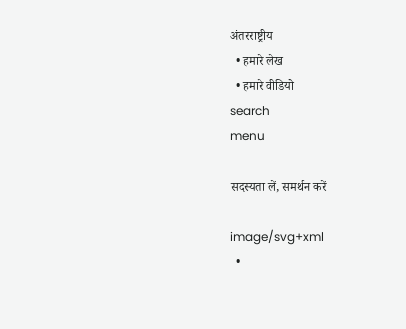अंतरराष्ट्रीय
  • हमारे लेख
  • हमारे वीडियो
search
menu

सदस्यता लें, समर्थन करें

image/svg+xml
  •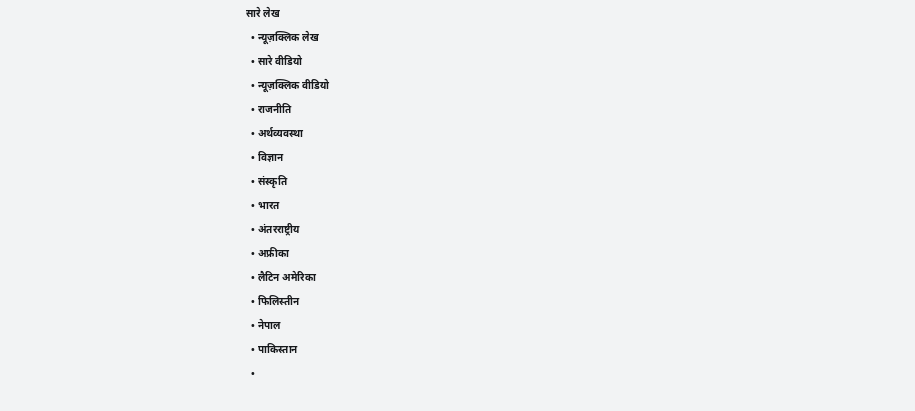सारे लेख
  • न्यूज़क्लिक लेख
  • सारे वीडियो
  • न्यूज़क्लिक वीडियो
  • राजनीति
  • अर्थव्यवस्था
  • विज्ञान
  • संस्कृति
  • भारत
  • अंतरराष्ट्रीय
  • अफ्रीका
  • लैटिन अमेरिका
  • फिलिस्तीन
  • नेपाल
  • पाकिस्तान
  •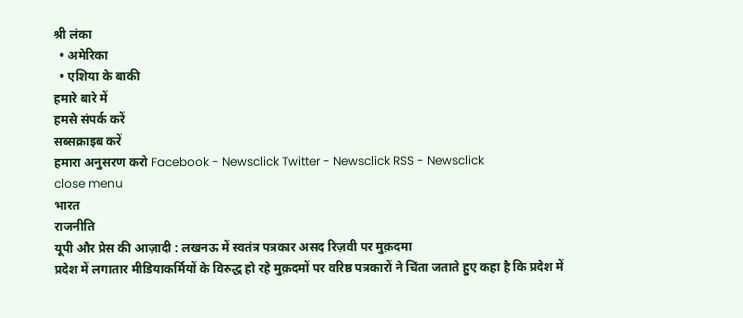श्री लंका
  • अमेरिका
  • एशिया के बाकी
हमारे बारे में
हमसे संपर्क करें
सब्सक्राइब करें
हमारा अनुसरण करो Facebook - Newsclick Twitter - Newsclick RSS - Newsclick
close menu
भारत
राजनीति
यूपी और प्रेस की आज़ादी : लखनऊ में स्वतंत्र पत्रकार असद रिज़वी पर मुक़दमा
प्रदेश में लगातार मीडियाकर्मियों के विरुद्ध हो रहे मुक़दमों पर वरिष्ठ पत्रकारों ने चिंता जताते हुए कहा है कि प्रदेश में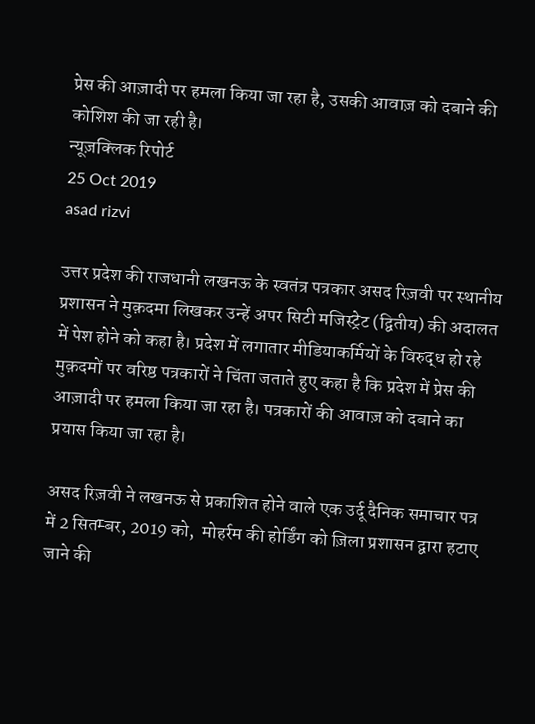प्रेस की आज़ादी पर हमला किया जा रहा है, उसकी आवाज़ को दबाने की कोशिश की जा रही है।
न्यूज़क्लिक रिपोर्ट
25 Oct 2019
asad rizvi

उत्तर प्रदेश की राजधानी लखनऊ के स्वतंत्र पत्रकार असद रिज़वी पर स्थानीय प्रशासन ने मुक़दमा लिखकर उन्हें अपर सिटी मजिस्ट्रेट (द्वितीय) की अदालत में पेश होने को कहा है। प्रदेश में लगातार मीडियाकर्मियों के विरुद्ध हो रहे मुक़दमों पर वरिष्ठ पत्रकारों ने चिंता जताते हुए कहा है कि प्रदेश में प्रेस की आज़ादी पर हमला किया जा रहा है। पत्रकारों की आवाज़ को दबाने का प्रयास किया जा रहा है।

असद रिज़वी ने लखनऊ से प्रकाशित होने वाले एक उर्दू दैनिक समाचार पत्र में 2 सितम्बर, 2019 को,  मोहर्रम की होर्डिंग को ज़िला प्रशासन द्वारा हटाए जाने की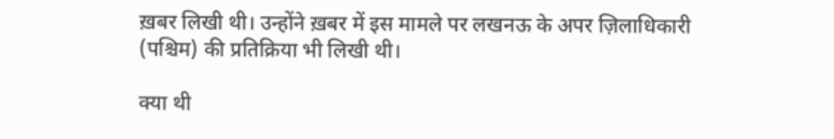ख़बर लिखी थी। उन्होंने ख़बर में इस मामले पर लखनऊ के अपर ज़िलाधिकारी (पश्चिम) की प्रतिक्रिया भी लिखी थी।

क्या थी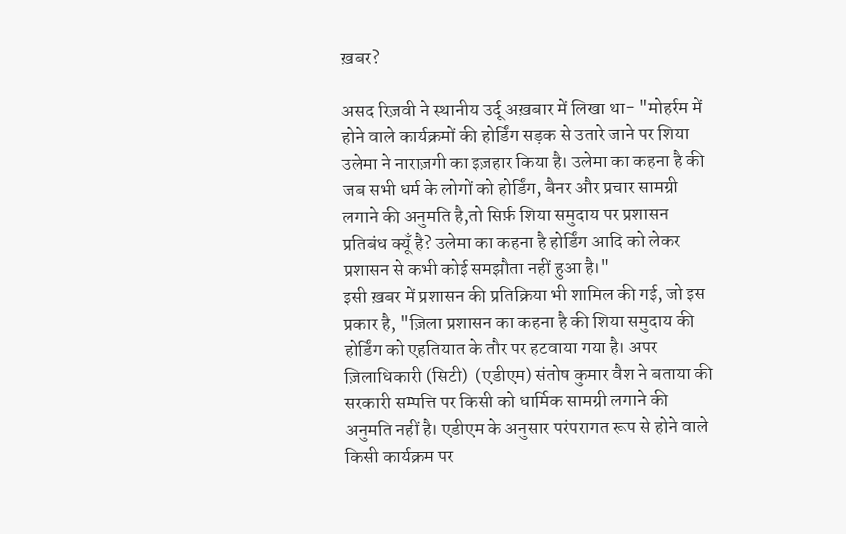ख़बर?

असद रिज़वी ने स्थानीय उर्दू अख़बार में लिखा था- "मोहर्रम में होने वाले कार्यक्रमों की होर्डिंग सड़क से उतारे जाने पर शिया उलेमा ने नाराज़गी का इज़हार किया है। उलेमा का कहना है की जब सभी धर्म के लोगों को होर्डिंग, बैनर और प्रचार सामग्री लगाने की अनुमति है,तो सिर्फ़ शिया समुदाय पर प्रशासन प्रतिबंध क्यूँ है? उलेमा का कहना है होर्डिंग आदि को लेकर प्रशासन से कभी कोई समझौता नहीं हुआ है।"
इसी ख़बर में प्रशासन की प्रतिक्रिया भी शामिल की गई, जो इस प्रकार है, "ज़िला प्रशासन का कहना है की शिया समुदाय की होर्डिंग को एहतियात के तौर पर हटवाया गया है। अपर ज़िलाधिकारी (सिटी)  (एडीएम) संतोष कुमार वैश ने बताया की सरकारी सम्पत्ति पर किसी को धार्मिक सामग्री लगाने की अनुमति नहीं है। एडीएम के अनुसार परंपरागत रूप से होने वाले किसी कार्यक्रम पर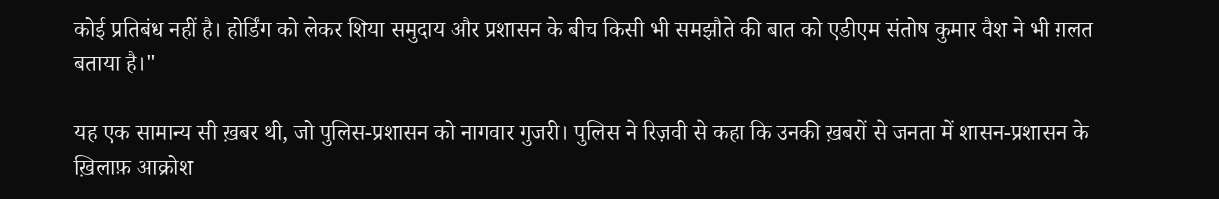कोई प्रतिबंध नहीं है। होर्डिंग को लेकर शिया समुदाय और प्रशासन के बीच किसी भी समझौते की बात को एडीएम संतोष कुमार वैश ने भी ग़लत बताया है।"

यह एक सामान्य सी ख़बर थी, जो पुलिस-प्रशासन को नागवार गुजरी। पुलिस ने रिज़वी से कहा कि उनकी ख़बरों से जनता में शासन-प्रशासन के ख़िलाफ़ आक्रोश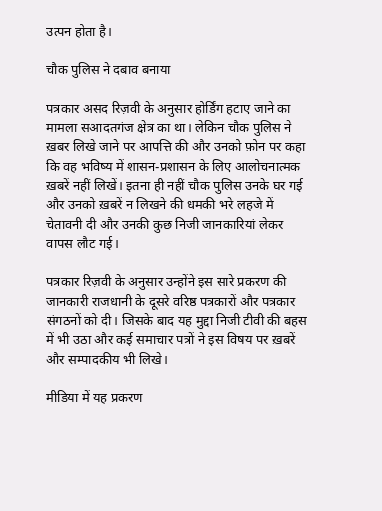उत्पन होता है।

चौक पुलिस ने दबाव बनाया

पत्रकार असद रिज़वी के अनुसार होर्डिंग हटाए जाने का मामला सआदतगंज क्षेत्र का था। लेकिन चौक पुलिस ने ख़बर लिखे जाने पर आपत्ति की और उनको फ़ोन पर कहा कि वह भविष्य में शासन-प्रशासन के लिए आलोचनात्मक ख़बरें नहीं लिखें। इतना ही नहीं चौक पुलिस उनके घर गई और उनको ख़बरें न लिखने की धमकी भरे लहजे में चेतावनी दी और उनकी कुछ निजी जानकारियां लेकर वापस लौट गई।

पत्रकार रिज़वी के अनुसार उन्होंने इस सारे प्रकरण की जानकारी राजधानी के दूसरे वरिष्ठ पत्रकारों और पत्रकार संगठनों को दी। जिसके बाद यह मुद्दा निजी टीवी की बहस में भी उठा और कई समाचार पत्रों ने इस विषय पर ख़बरें और सम्पादकीय भी लिखे।

मीडिया में यह प्रकरण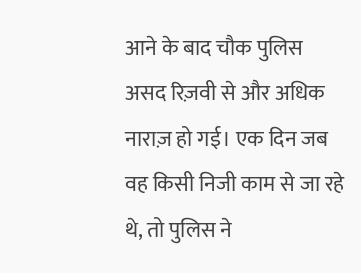आने के बाद चौक पुलिस असद रिज़वी से और अधिक नाराज़ हो गई। एक दिन जब वह किसी निजी काम से जा रहे थे, तो पुलिस ने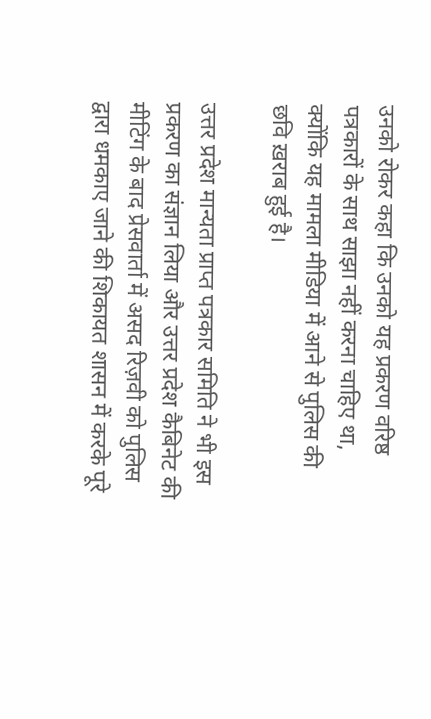उनको रोकर कहा कि उनको यह प्रकरण वरिष्ठ पत्रकारों के साथ साझा नहीं करना चाहिए था, क्योंकि यह मामला मीडिया में आने से पुलिस की छवि ख़राब हुई है।

उत्तर प्रदेश मान्यता प्राप्त पत्रकार समिति ने भी इस प्रकरण का संज्ञान लिया और उत्तर प्रदेश कैबिनेट की मीटिंग के बाद प्रेसवार्ता में असद रिज़वी को पुलिस द्वारा धमकाए जाने की शिकायत शासन में करके पूरे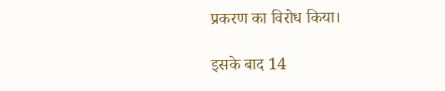प्रकरण का विरोध किया।

इसके बाद 14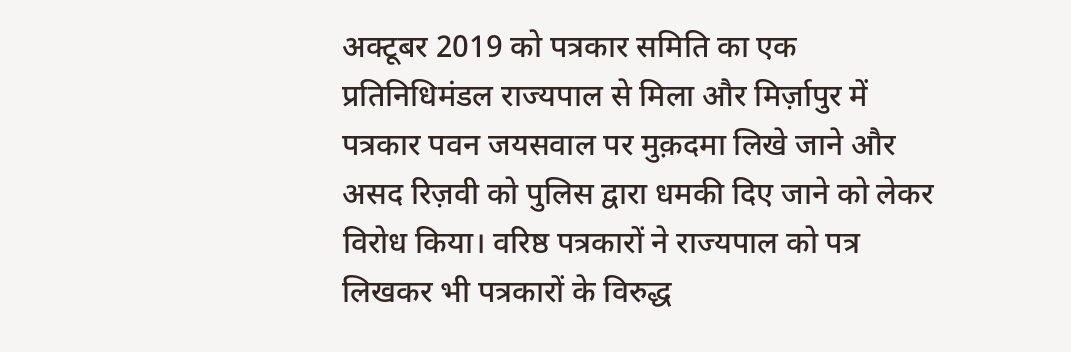अक्टूबर 2019 को पत्रकार समिति का एक प्रतिनिधिमंडल राज्यपाल से मिला और मिर्ज़ापुर में पत्रकार पवन जयसवाल पर मुक़दमा लिखे जाने और असद रिज़वी को पुलिस द्वारा धमकी दिए जाने को लेकर विरोध किया। वरिष्ठ पत्रकारों ने राज्यपाल को पत्र लिखकर भी पत्रकारों के विरुद्ध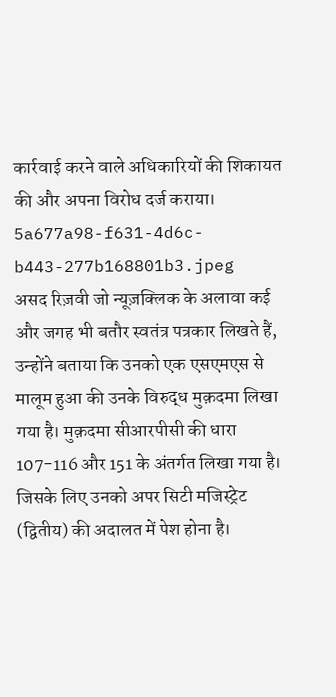कार्रवाई करने वाले अधिकारियों की शिकायत की और अपना विरोध दर्ज कराया।
5a677a98-f631-4d6c-b443-277b168801b3.jpeg
असद रिज़वी जो न्यूज़क्लिक के अलावा कई और जगह भी बतौर स्वतंत्र पत्रकार लिखते हैं, उन्होंने बताया कि उनको एक एसएमएस से मालूम हुआ की उनके विरुद्ध मुक़दमा लिखा गया है। मुक़दमा सीआरपीसी की धारा 107-116 और 151 के अंतर्गत लिखा गया है। जिसके लिए उनको अपर सिटी मजिस्ट्रेट (द्वितीय) की अदालत में पेश होना है।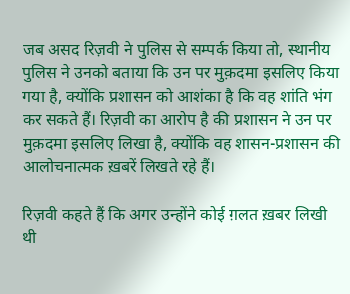जब असद रिज़वी ने पुलिस से सम्पर्क किया तो, स्थानीय पुलिस ने उनको बताया कि उन पर मुक़दमा इसलिए किया गया है, क्योंकि प्रशासन को आशंका है कि वह शांति भंग कर सकते हैं। रिज़वी का आरोप है की प्रशासन ने उन पर मुक़दमा इसलिए लिखा है, क्योंकि वह शासन-प्रशासन की आलोचनात्मक ख़बरें लिखते रहे हैं।

रिज़वी कहते हैं कि अगर उन्होंने कोई ग़लत ख़बर लिखी थी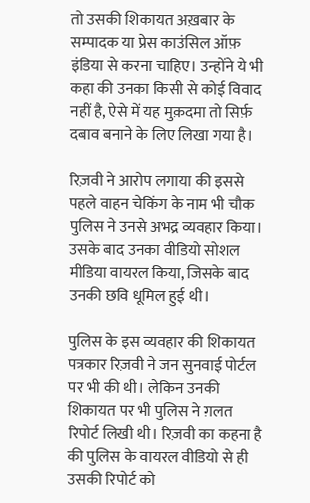तो उसकी शिकायत अख़बार के सम्पादक या प्रेस काउंसिल ऑफ़ इंडिया से करना चाहिए। उन्होंने ये भी कहा की उनका किसी से कोई विवाद नहीं है, ऐसे में यह मुक़दमा तो सिर्फ़ दबाव बनाने के लिए लिखा गया है।

रिज़वी ने आरोप लगाया की इससे पहले वाहन चेकिंग के नाम भी चौक पुलिस ने उनसे अभद्र व्यवहार किया। उसके बाद उनका वीडियो सोशल मीडिया वायरल किया, जिसके बाद उनकी छवि धूमिल हुई थी।

पुलिस के इस व्यवहार की शिकायत पत्रकार रिज़वी ने जन सुनवाई पोर्टल पर भी की थी। लेकिन उनकी शिकायत पर भी पुलिस ने ग़लत रिपोर्ट लिखी थी। रिज़वी का कहना है की पुलिस के वायरल वीडियो से ही उसकी रिपोर्ट को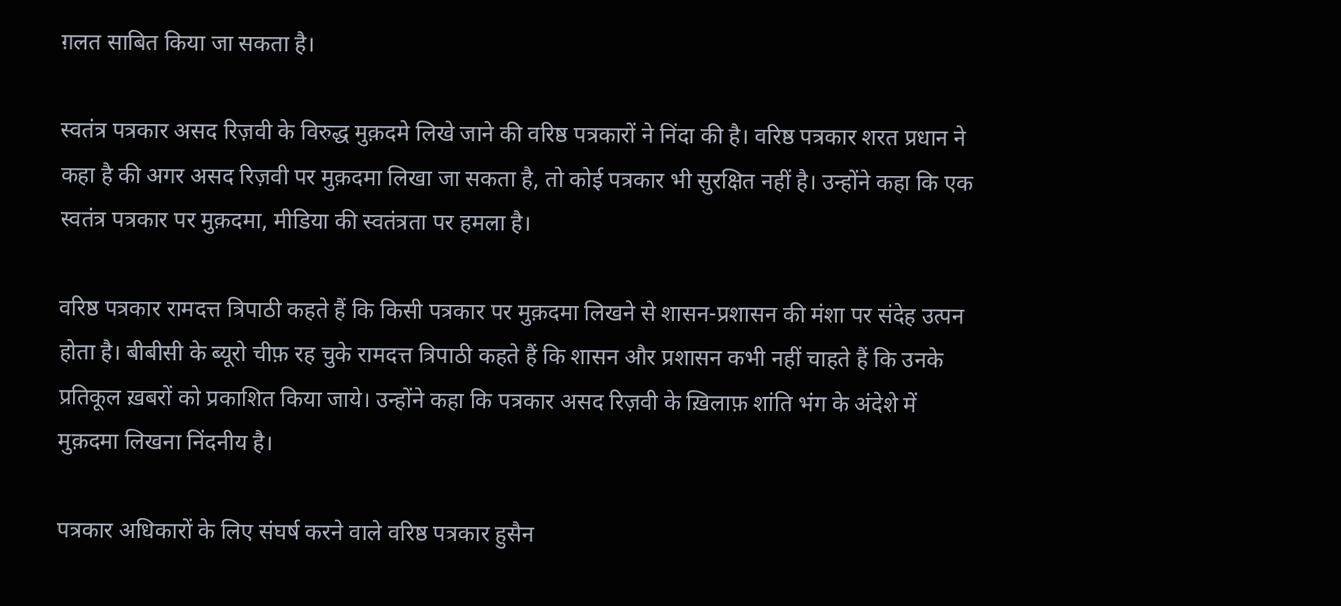ग़लत साबित किया जा सकता है।

स्वतंत्र पत्रकार असद रिज़वी के विरुद्ध मुक़दमे लिखे जाने की वरिष्ठ पत्रकारों ने निंदा की है। वरिष्ठ पत्रकार शरत प्रधान ने कहा है की अगर असद रिज़वी पर मुक़दमा लिखा जा सकता है, तो कोई पत्रकार भी सुरक्षित नहीं है। उन्होंने कहा कि एक स्वतंत्र पत्रकार पर मुक़दमा, मीडिया की स्वतंत्रता पर हमला है।

वरिष्ठ पत्रकार रामदत्त त्रिपाठी कहते हैं कि किसी पत्रकार पर मुक़दमा लिखने से शासन-प्रशासन की मंशा पर संदेह उत्पन होता है। बीबीसी के ब्यूरो चीफ़ रह चुके रामदत्त त्रिपाठी कहते हैं कि शासन और प्रशासन कभी नहीं चाहते हैं कि उनके प्रतिकूल ख़बरों को प्रकाशित किया जाये। उन्होंने कहा कि पत्रकार असद रिज़वी के ख़िलाफ़ शांति भंग के अंदेशे में मुक़दमा लिखना निंदनीय है।

पत्रकार अधिकारों के लिए संघर्ष करने वाले वरिष्ठ पत्रकार हुसैन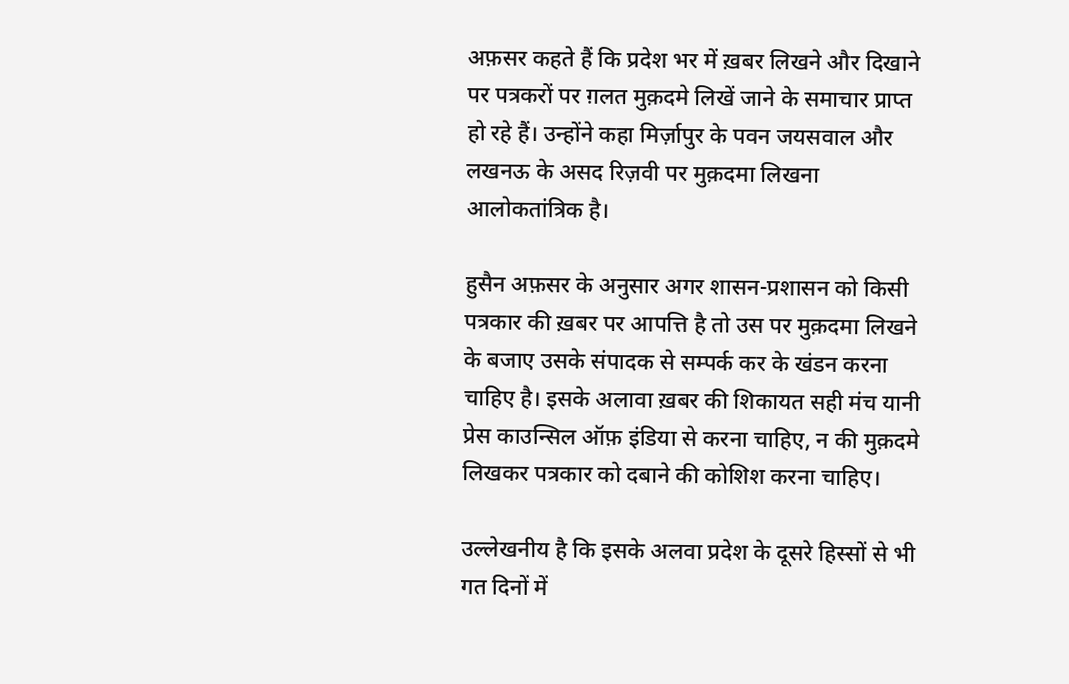अफ़सर कहते हैं कि प्रदेश भर में ख़बर लिखने और दिखाने पर पत्रकरों पर ग़लत मुक़दमे लिखें जाने के समाचार प्राप्त हो रहे हैं। उन्होंने कहा मिर्ज़ापुर के पवन जयसवाल और लखनऊ के असद रिज़वी पर मुक़दमा लिखना आलोकतांत्रिक है।

हुसैन अफ़सर के अनुसार अगर शासन-प्रशासन को किसी पत्रकार की ख़बर पर आपत्ति है तो उस पर मुक़दमा लिखने के बजाए उसके संपादक से सम्पर्क कर के खंडन करना चाहिए है। इसके अलावा ख़बर की शिकायत सही मंच यानी प्रेस काउन्सिल ऑफ़ इंडिया से करना चाहिए, न की मुक़दमे लिखकर पत्रकार को दबाने की कोशिश करना चाहिए।

उल्लेखनीय है कि इसके अलवा प्रदेश के दूसरे हिस्सों से भी गत दिनों में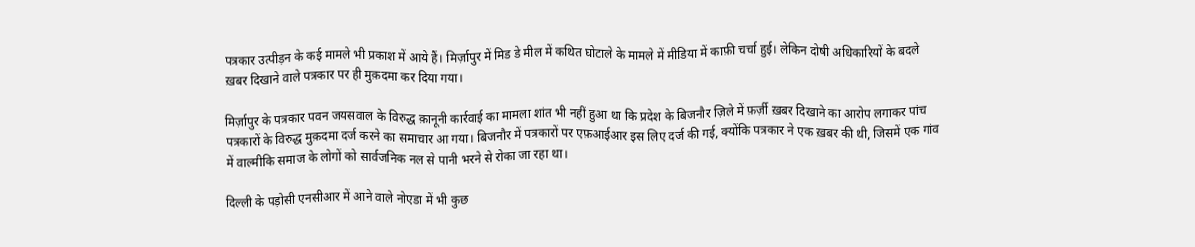पत्रकार उत्पीड़न के कई मामले भी प्रकाश में आये हैं। मिर्ज़ापुर में मिड डे मील में कथित घोटाले के मामले में मीडिया में काफ़ी चर्चा हुई। लेकिन दोषी अधिकारियों के बदले ख़बर दिखाने वाले पत्रकार पर ही मुक़दमा कर दिया गया।

मिर्ज़ापुर के पत्रकार पवन जयसवाल के विरुद्ध क़ानूनी कार्रवाई का मामला शांत भी नहीं हुआ था कि प्रदेश के बिजनौर ज़िले में फ़र्ज़ी ख़बर दिखाने का आरोप लगाकर पांच पत्रकारों के विरुद्ध मुक़दमा दर्ज करने का समाचार आ गया। बिजनौर में पत्रकारों पर एफ़आईआर इस लिए दर्ज की गई, क्योंकि पत्रकार ने एक ख़बर की थी, जिसमें एक गांव में वाल्मीकि समाज के लोगों को सार्वजनिक नल से पानी भरने से रोका जा रहा था।

दिल्ली के पड़ोसी एनसीआर में आने वाले नोएडा में भी कुछ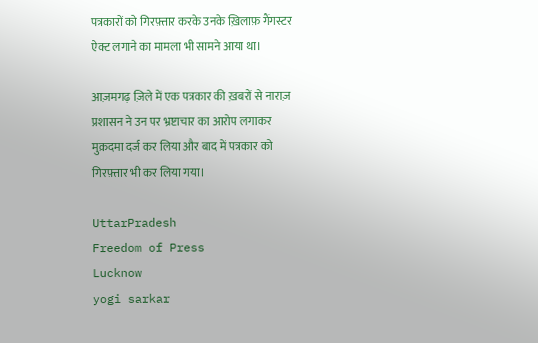पत्रकारों को गिरफ़्तार करके उनके ख़िलाफ़ गैंगस्टर ऐक्ट लगाने का मामला भी सामने आया था।

आज़मगढ़ ज़िले में एक पत्रकार की ख़बरों से नाराज़ प्रशासन ने उन पर भ्रष्टाचार का आरोप लगाकर मुक़दमा दर्ज कर लिया और बाद में पत्रकार को गिरफ़्तार भी कर लिया गया।

UttarPradesh
Freedom of Press
Lucknow
yogi sarkar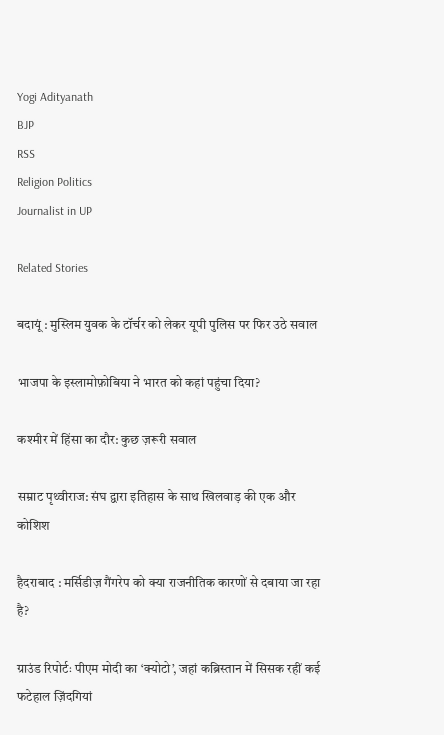Yogi Adityanath
BJP
RSS
Religion Politics
Journalist in UP

Related Stories

बदायूं : मुस्लिम युवक के टॉर्चर को लेकर यूपी पुलिस पर फिर उठे सवाल

भाजपा के इस्लामोफ़ोबिया ने भारत को कहां पहुंचा दिया?

कश्मीर में हिंसा का दौर: कुछ ज़रूरी सवाल

सम्राट पृथ्वीराज: संघ द्वारा इतिहास के साथ खिलवाड़ की एक और कोशिश

हैदराबाद : मर्सिडीज़ गैंगरेप को क्या राजनीतिक कारणों से दबाया जा रहा है?

ग्राउंड रिपोर्टः पीएम मोदी का ‘क्योटो’, जहां कब्रिस्तान में सिसक रहीं कई फटेहाल ज़िंदगियां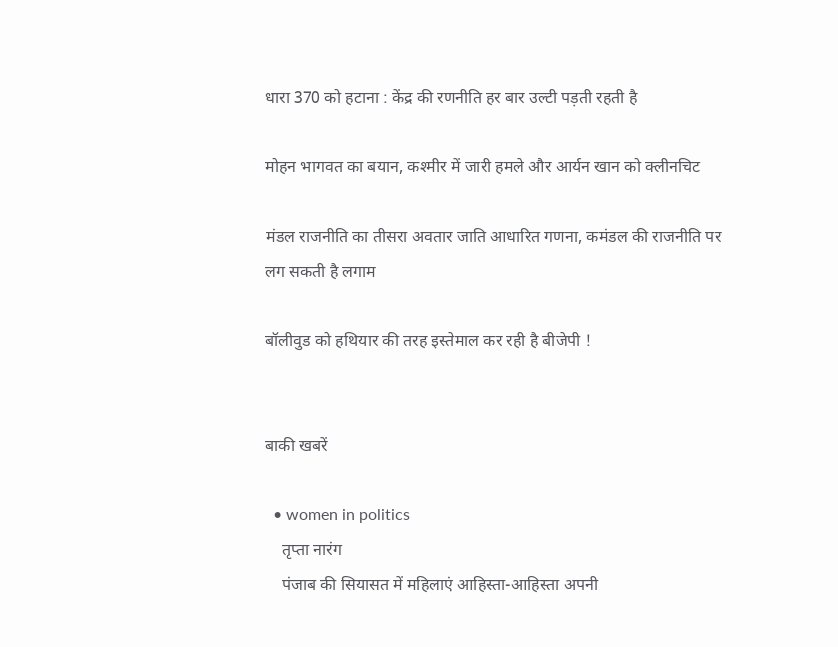धारा 370 को हटाना : केंद्र की रणनीति हर बार उल्टी पड़ती रहती है

मोहन भागवत का बयान, कश्मीर में जारी हमले और आर्यन खान को क्लीनचिट

मंडल राजनीति का तीसरा अवतार जाति आधारित गणना, कमंडल की राजनीति पर लग सकती है लगाम

बॉलीवुड को हथियार की तरह इस्तेमाल कर रही है बीजेपी !


बाकी खबरें

  • women in politics
    तृप्ता नारंग
    पंजाब की सियासत में महिलाएं आहिस्ता-आहिस्ता अपनी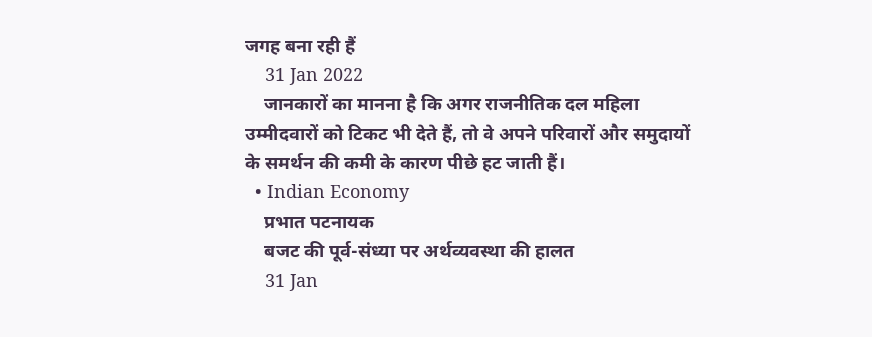जगह बना रही हैं
    31 Jan 2022
    जानकारों का मानना है कि अगर राजनीतिक दल महिला उम्मीदवारों को टिकट भी देते हैं, तो वे अपने परिवारों और समुदायों के समर्थन की कमी के कारण पीछे हट जाती हैं।
  • Indian Economy
    प्रभात पटनायक
    बजट की पूर्व-संध्या पर अर्थव्यवस्था की हालत
    31 Jan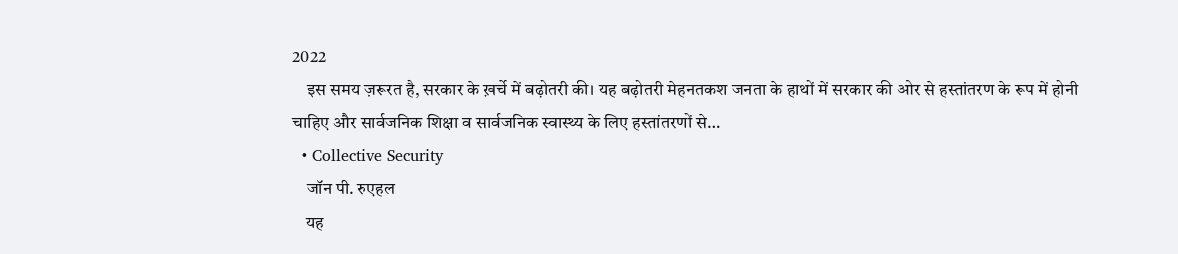2022
    इस समय ज़रूरत है, सरकार के ख़र्चे में बढ़ोतरी की। यह बढ़ोतरी मेहनतकश जनता के हाथों में सरकार की ओर से हस्तांतरण के रूप में होनी चाहिए और सार्वजनिक शिक्षा व सार्वजनिक स्वास्थ्य के लिए हस्तांतरणों से…
  • Collective Security
    जॉन पी. रुएहल
    यह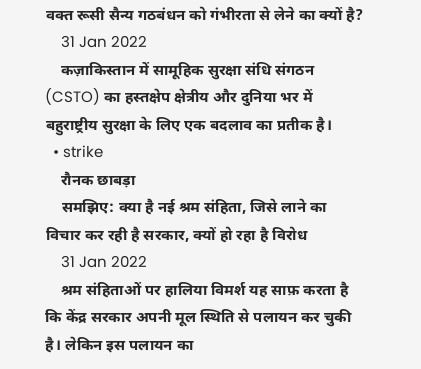वक्त रूसी सैन्य गठबंधन को गंभीरता से लेने का क्यों है?
    31 Jan 2022
    कज़ाकिस्तान में सामूहिक सुरक्षा संधि संगठन (CSTO) का हस्तक्षेप क्षेत्रीय और दुनिया भर में बहुराष्ट्रीय सुरक्षा के लिए एक बदलाव का प्रतीक है।
  • strike
    रौनक छाबड़ा
    समझिए: क्या है नई श्रम संहिता, जिसे लाने का विचार कर रही है सरकार, क्यों हो रहा है विरोध
    31 Jan 2022
    श्रम संहिताओं पर हालिया विमर्श यह साफ़ करता है कि केंद्र सरकार अपनी मूल स्थिति से पलायन कर चुकी है। लेकिन इस पलायन का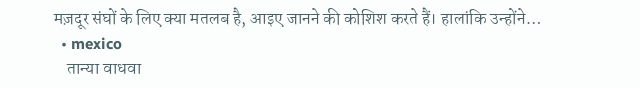मज़दूर संघों के लिए क्या मतलब है, आइए जानने की कोशिश करते हैं। हालांकि उन्होंने…
  • mexico
    तान्या वाधवा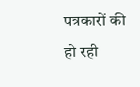पत्रकारों की हो रही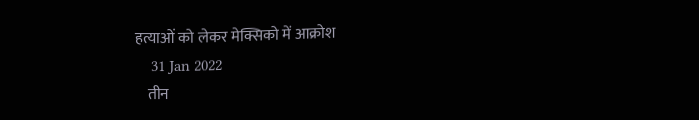हत्याओं को लेकर मेक्सिको में आक्रोश
    31 Jan 2022
    तीन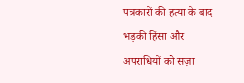पत्रकारों की हत्या के बाद भड़की हिंसा और अपराधियों को सज़ा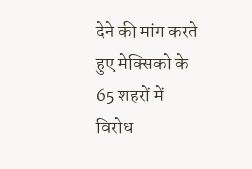देने की मांग करते हुए मेक्सिको के 65 शहरों में विरोध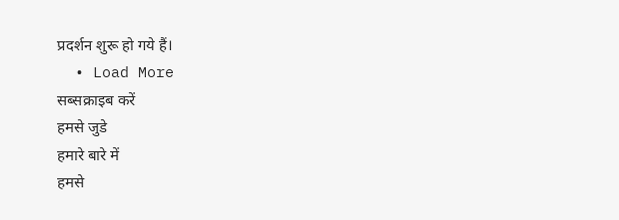प्रदर्शन शुरू हो गये हैं।
  • Load More
सब्सक्राइब करें
हमसे जुडे
हमारे बारे में
हमसे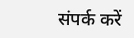संपर्क करें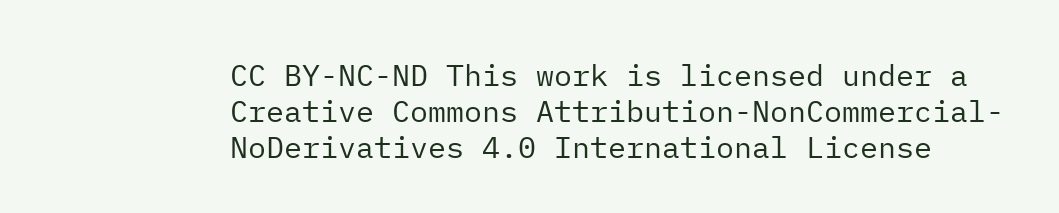CC BY-NC-ND This work is licensed under a Creative Commons Attribution-NonCommercial-NoDerivatives 4.0 International License